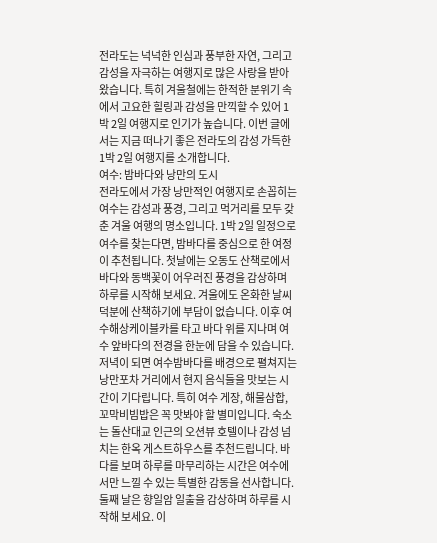전라도는 넉넉한 인심과 풍부한 자연, 그리고 감성을 자극하는 여행지로 많은 사랑을 받아왔습니다. 특히 겨울철에는 한적한 분위기 속에서 고요한 힐링과 감성을 만끽할 수 있어 1박 2일 여행지로 인기가 높습니다. 이번 글에서는 지금 떠나기 좋은 전라도의 감성 가득한 1박 2일 여행지를 소개합니다.
여수: 밤바다와 낭만의 도시
전라도에서 가장 낭만적인 여행지로 손꼽히는 여수는 감성과 풍경, 그리고 먹거리를 모두 갖춘 겨울 여행의 명소입니다. 1박 2일 일정으로 여수를 찾는다면, 밤바다를 중심으로 한 여정이 추천됩니다. 첫날에는 오동도 산책로에서 바다와 동백꽃이 어우러진 풍경을 감상하며 하루를 시작해 보세요. 겨울에도 온화한 날씨 덕분에 산책하기에 부담이 없습니다. 이후 여수해상케이블카를 타고 바다 위를 지나며 여수 앞바다의 전경을 한눈에 담을 수 있습니다. 저녁이 되면 여수밤바다를 배경으로 펼쳐지는 낭만포차 거리에서 현지 음식들을 맛보는 시간이 기다립니다. 특히 여수 게장, 해물삼합, 꼬막비빔밥은 꼭 맛봐야 할 별미입니다. 숙소는 돌산대교 인근의 오션뷰 호텔이나 감성 넘치는 한옥 게스트하우스를 추천드립니다. 바다를 보며 하루를 마무리하는 시간은 여수에서만 느낄 수 있는 특별한 감동을 선사합니다. 둘째 날은 향일암 일출을 감상하며 하루를 시작해 보세요. 이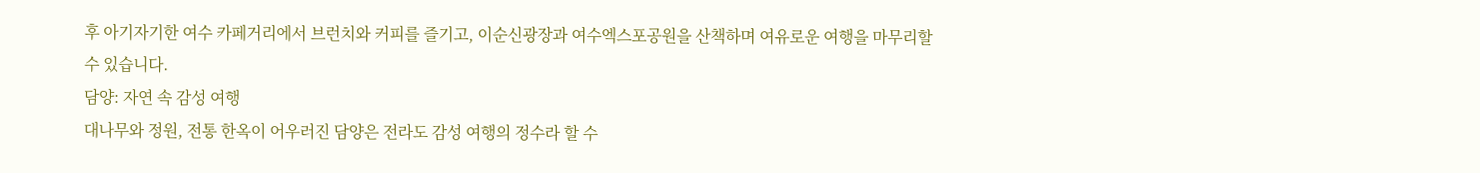후 아기자기한 여수 카페거리에서 브런치와 커피를 즐기고, 이순신광장과 여수엑스포공원을 산책하며 여유로운 여행을 마무리할 수 있습니다.
담양: 자연 속 감성 여행
대나무와 정원, 전통 한옥이 어우러진 담양은 전라도 감성 여행의 정수라 할 수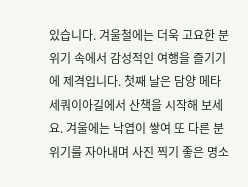있습니다. 겨울철에는 더욱 고요한 분위기 속에서 감성적인 여행을 즐기기에 제격입니다. 첫째 날은 담양 메타세쿼이아길에서 산책을 시작해 보세요. 겨울에는 낙엽이 쌓여 또 다른 분위기를 자아내며 사진 찍기 좋은 명소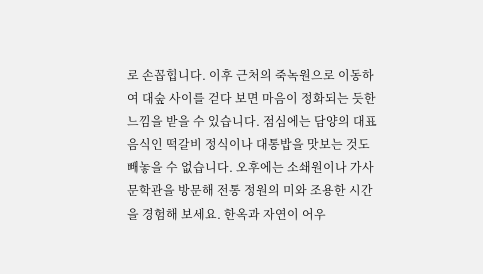로 손꼽힙니다. 이후 근처의 죽녹원으로 이동하여 대숲 사이를 걷다 보면 마음이 정화되는 듯한 느낌을 받을 수 있습니다. 점심에는 담양의 대표 음식인 떡갈비 정식이나 대통밥을 맛보는 것도 빼놓을 수 없습니다. 오후에는 소쇄원이나 가사문학관을 방문해 전통 정원의 미와 조용한 시간을 경험해 보세요. 한옥과 자연이 어우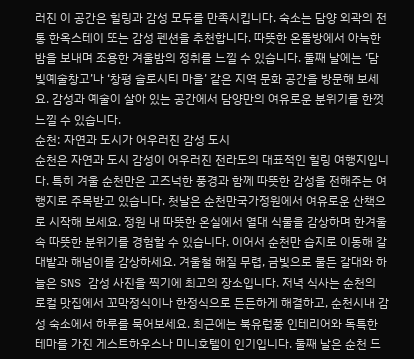러진 이 공간은 힐링과 감성 모두를 만족시킵니다. 숙소는 담양 외곽의 전통 한옥스테이 또는 감성 펜션을 추천합니다. 따뜻한 온돌방에서 아늑한 밤을 보내며 조용한 겨울밤의 정취를 느낄 수 있습니다. 둘째 날에는 ‘담빛예술창고’나 ‘창평 슬로시티 마을’ 같은 지역 문화 공간을 방문해 보세요. 감성과 예술이 살아 있는 공간에서 담양만의 여유로운 분위기를 한껏 느낄 수 있습니다.
순천: 자연과 도시가 어우러진 감성 도시
순천은 자연과 도시 감성이 어우러진 전라도의 대표적인 힐링 여행지입니다. 특히 겨울 순천만은 고즈넉한 풍경과 함께 따뜻한 감성을 전해주는 여행지로 주목받고 있습니다. 첫날은 순천만국가정원에서 여유로운 산책으로 시작해 보세요. 정원 내 따뜻한 온실에서 열대 식물을 감상하며 한겨울 속 따뜻한 분위기를 경험할 수 있습니다. 이어서 순천만 습지로 이동해 갈대밭과 해넘이를 감상하세요. 겨울철 해질 무렵, 금빛으로 물든 갈대와 하늘은 SNS 감성 사진을 찍기에 최고의 장소입니다. 저녁 식사는 순천의 로컬 맛집에서 꼬막정식이나 한정식으로 든든하게 해결하고, 순천시내 감성 숙소에서 하루를 묵어보세요. 최근에는 북유럽풍 인테리어와 독특한 테마를 가진 게스트하우스나 미니호텔이 인기입니다. 둘째 날은 순천 드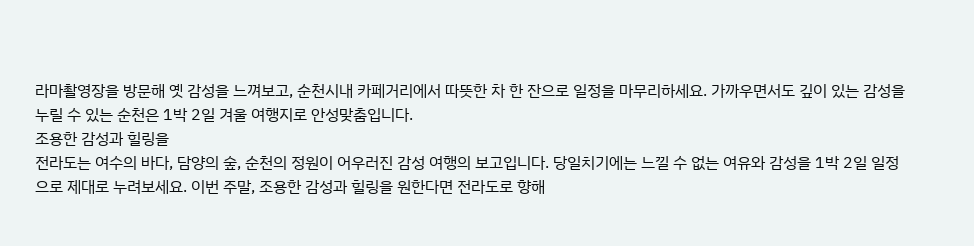라마촬영장을 방문해 옛 감성을 느껴보고, 순천시내 카페거리에서 따뜻한 차 한 잔으로 일정을 마무리하세요. 가까우면서도 깊이 있는 감성을 누릴 수 있는 순천은 1박 2일 겨울 여행지로 안성맞춤입니다.
조용한 감성과 힐링을
전라도는 여수의 바다, 담양의 숲, 순천의 정원이 어우러진 감성 여행의 보고입니다. 당일치기에는 느낄 수 없는 여유와 감성을 1박 2일 일정으로 제대로 누려보세요. 이번 주말, 조용한 감성과 힐링을 원한다면 전라도로 향해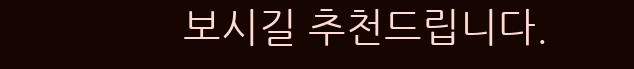보시길 추천드립니다.